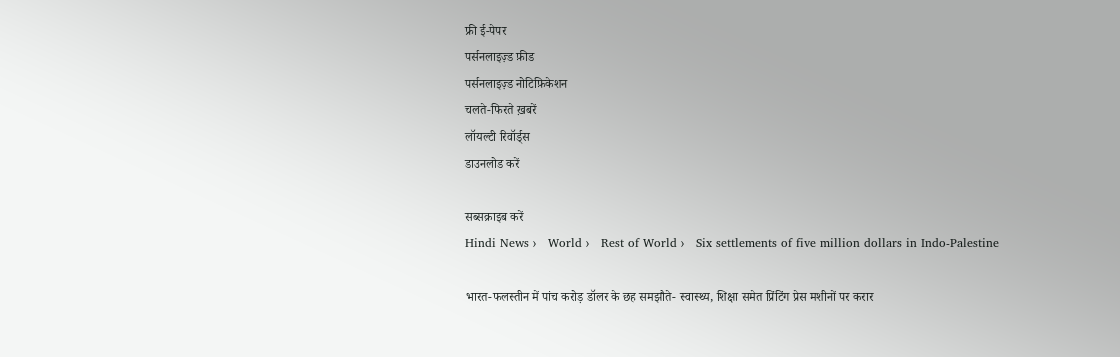फ्री ई-पेपर
पर्सनलाइज़्ड फ़ीड
पर्सनलाइज़्ड नोटिफ़िकेशन
चलते-फिरते ख़बरें
लॉयल्टी रिवॉर्ड्स
डाउनलोड करें

सब्सक्राइब करें
Hindi News ›   World ›   Rest of World ›   Six settlements of five million dollars in Indo-Palestine

भारत-फलस्तीन में पांच करोड़ डॉलर के छह समझौते- स्वास्थ्य, शिक्षा समेत प्रिंटिंग प्रेस मशीनों पर करार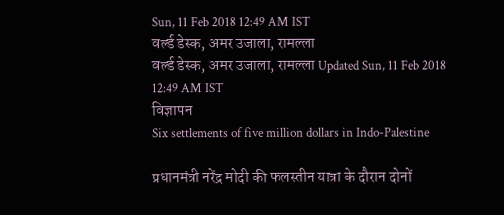Sun, 11 Feb 2018 12:49 AM IST
वर्ल्ड डेस्क, अमर उजाला, रामल्ला
वर्ल्ड डेस्क, अमर उजाला, रामल्ला Updated Sun, 11 Feb 2018 12:49 AM IST
विज्ञापन
Six settlements of five million dollars in Indo-Palestine

प्रधानमंत्री नरेंद्र मोदी की फलस्तीन यात्रा के दौरान दोनों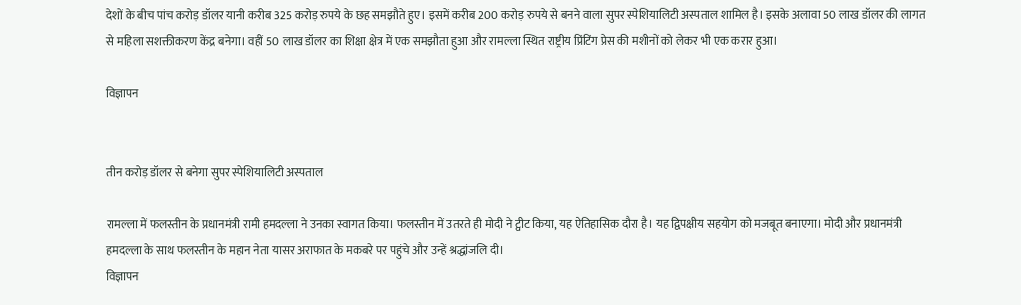देशों के बीच पांच करोड़ डॉलर यानी करीब 325 करोड़ रुपये के छह समझौते हुए। इसमें करीब 200 करोड़ रुपये से बनने वाला सुपर स्पेशियालिटी अस्पताल शामिल है। इसके अलावा 50 लाख डॉलर की लागत से महिला सशक्तीकरण केंद्र बनेगा। वहीं 50 लाख डॉलर का शिक्षा क्षेत्र में एक समझौता हुआ और रामल्ला स्थित राष्ट्रीय प्रिंटिंग प्रेस की मशीनों को लेकर भी एक करार हुआ।

विज्ञापन


तीन करोड़ डॉलर से बनेगा सुपर स्पेशियालिटी अस्पताल

रामल्ला में फलस्तीन के प्रधानमंत्री रामी हमदल्ला ने उनका स्वागत किया। फलस्तीन में उतरते ही मोदी ने ट्वीट किया, यह ऐतिहासिक दौरा है। यह द्विपक्षीय सहयोग को मजबूत बनाएगा। मोदी और प्रधानमंत्री हमदल्ला के साथ फलस्तीन के महान नेता यासर अराफात के मकबरे पर पहुंचे और उन्हें श्रद्धांजलि दी।
विज्ञापन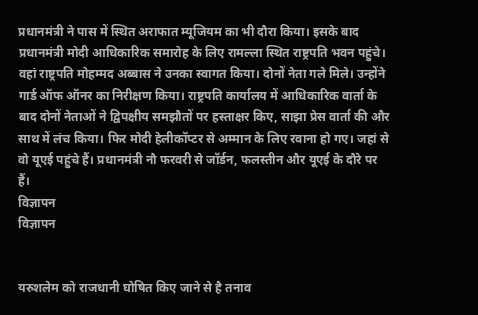प्रधानमंत्री ने पास में स्थित अराफात म्यूजियम का भी दौरा किया। इसके बाद प्रधानमंत्री मोदी आधिकारिक समारोह के लिए रामल्ला स्थित राष्ट्रपति भवन पहुंचे। वहां राष्ट्रपति मोहम्मद अब्बास ने उनका स्वागत किया। दोनों नेता गले मिले। उन्होंने गार्ड ऑफ ऑनर का निरीक्षण किया। राष्ट्रपति कार्यालय में आधिकारिक वार्ता के बाद दोनों नेताओं ने द्विपक्षीय समझौतों पर हस्ताक्षर किए, साझा प्रेस वार्ता की और साथ में लंच किया। फिर मोदी हेलीकॉप्टर से अम्मान के लिए रवाना हो गए। जहां से वो यूएई पहुंचे हैं। प्रधानमंत्री नौ फरवरी से जॉर्डन, फलस्तीन और यूएई के दौरे पर हैं।
विज्ञापन
विज्ञापन


यरुशलेम को राजधानी घोषित किए जाने से है तनाव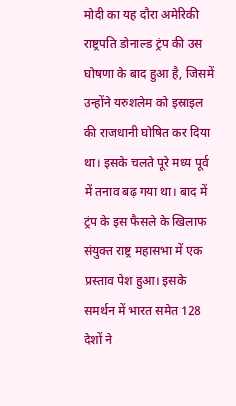मोदी का यह दौरा अमेरिकी राष्ट्रपति डोनाल्ड ट्रंप की उस घोषणा के बाद हुआ है, जिसमें उन्होंने यरुशलेम को इस्राइल की राजधानी घोषित कर दिया था। इसके चलते पूरे मध्य पूर्व में तनाव बढ़ गया था। बाद में ट्रंप के इस फैसले के खिलाफ संयुक्त राष्ट्र महासभा में एक प्रस्ताव पेश हुआ। इसके समर्थन में भारत समेत 128 देशों ने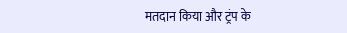मतदान किया और ट्रंप के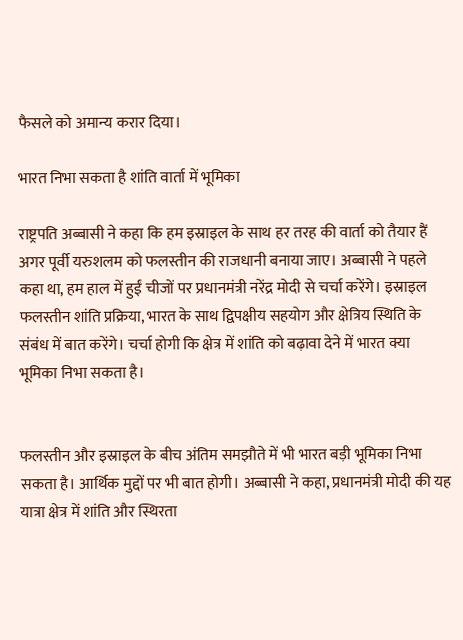फैसले को अमान्य करार दिया।

भारत निभा सकता है शांति वार्ता में भूमिका

राष्ट्रपति अब्बासी ने कहा कि हम इस्राइल के साथ हर तरह की वार्ता को तैयार हैं अगर पूर्वी यरुशलम को फलस्तीन की राजधानी बनाया जाए। अब्बासी ने पहले कहा था, हम हाल में हुईं चीजों पर प्रधानमंत्री नरेंद्र मोदी से चर्चा करेंगे। इस्राइल फलस्तीन शांति प्रक्रिया, भारत के साथ द्विपक्षीय सहयोग और क्षेत्रिय स्थिति के संबंध में बात करेंगे। चर्चा होगी कि क्षेत्र में शांति को बढ़ावा देने में भारत क्या भूमिका निभा सकता है।


फलस्तीन और इस्राइल के बीच अंतिम समझौते में भी भारत बड़ी भूमिका निभा सकता है। आर्थिक मुद्दों पर भी बात होगी। अब्बासी ने कहा, प्रधानमंत्री मोदी की यह यात्रा क्षेत्र में शांति और स्थिरता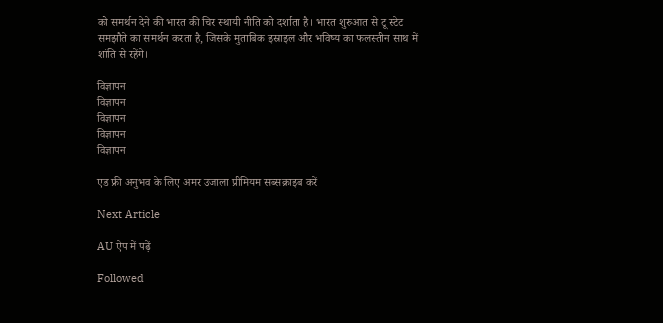को समर्थन देने की भारत की चिर स्थायी नीति को दर्शाता है। भारत शुरुआत से टू स्टेट समझौते का समर्थन करता है, जिसके मुताबिक इस्राइल और भविष्य का फलस्तीन साथ में शांति से रहेंगे।

विज्ञापन
विज्ञापन
विज्ञापन
विज्ञापन
विज्ञापन

एड फ्री अनुभव के लिए अमर उजाला प्रीमियम सब्सक्राइब करें

Next Article

AU ऐप में पढ़ें

Followed